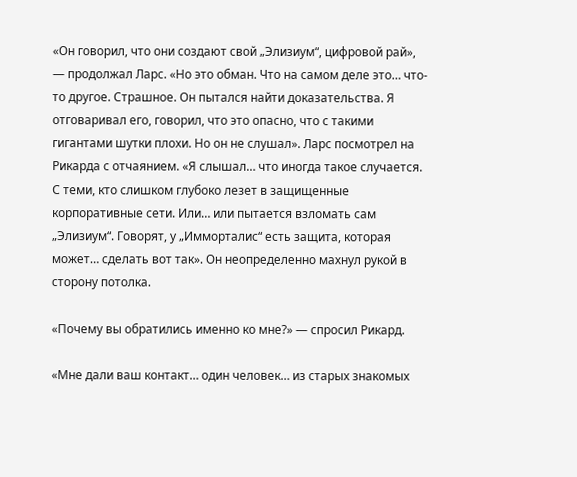«Он говорил, что они создают свой „Элизиум“, цифровой рай», — продолжал Ларс. «Но это обман. Что на самом деле это… что-то другое. Страшное. Он пытался найти доказательства. Я отговаривал его, говорил, что это опасно, что с такими гигантами шутки плохи. Но он не слушал». Ларс посмотрел на Рикарда с отчаянием. «Я слышал… что иногда такое случается. С теми, кто слишком глубоко лезет в защищенные корпоративные сети. Или… или пытается взломать сам „Элизиум“. Говорят, у „Имморталис“ есть защита, которая может… сделать вот так». Он неопределенно махнул рукой в сторону потолка.

«Почему вы обратились именно ко мне?» — спросил Рикард.

«Мне дали ваш контакт… один человек… из старых знакомых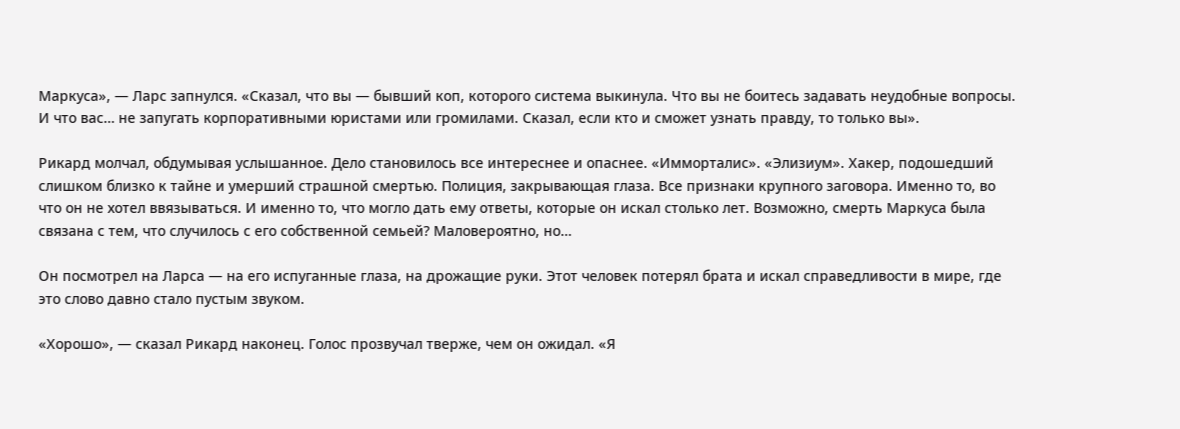Маркуса», — Ларс запнулся. «Сказал, что вы — бывший коп, которого система выкинула. Что вы не боитесь задавать неудобные вопросы. И что вас… не запугать корпоративными юристами или громилами. Сказал, если кто и сможет узнать правду, то только вы».

Рикард молчал, обдумывая услышанное. Дело становилось все интереснее и опаснее. «Имморталис». «Элизиум». Хакер, подошедший слишком близко к тайне и умерший страшной смертью. Полиция, закрывающая глаза. Все признаки крупного заговора. Именно то, во что он не хотел ввязываться. И именно то, что могло дать ему ответы, которые он искал столько лет. Возможно, смерть Маркуса была связана с тем, что случилось с его собственной семьей? Маловероятно, но…

Он посмотрел на Ларса — на его испуганные глаза, на дрожащие руки. Этот человек потерял брата и искал справедливости в мире, где это слово давно стало пустым звуком.

«Хорошо», — сказал Рикард наконец. Голос прозвучал тверже, чем он ожидал. «Я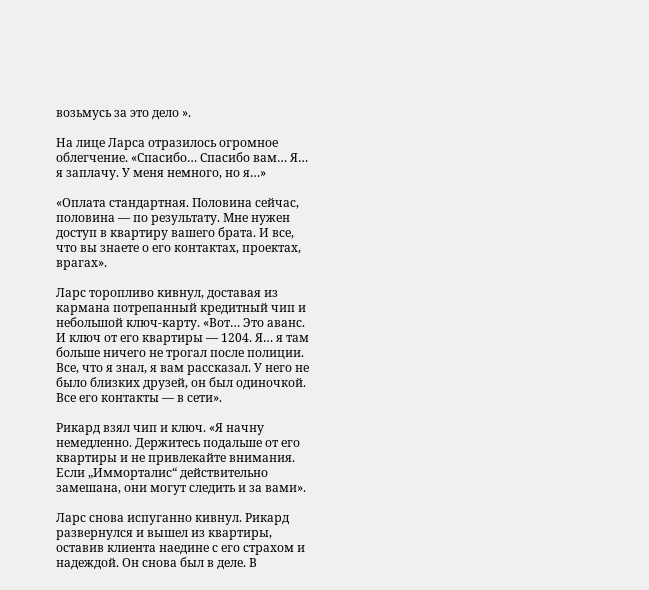возьмусь за это дело ».

На лице Ларса отразилось огромное облегчение. «Спасибо… Спасибо вам… Я… я заплачу. У меня немного, но я…»

«Оплата стандартная. Половина сейчас, половина — по результату. Мне нужен доступ в квартиру вашего брата. И все, что вы знаете о его контактах, проектах, врагах».

Ларс торопливо кивнул, доставая из кармана потрепанный кредитный чип и небольшой ключ-карту. «Вот… Это аванс. И ключ от его квартиры — 1204. Я… я там больше ничего не трогал после полиции. Все, что я знал, я вам рассказал. У него не было близких друзей, он был одиночкой. Все его контакты — в сети».

Рикард взял чип и ключ. «Я начну немедленно. Держитесь подальше от его квартиры и не привлекайте внимания. Если „Имморталис“ действительно замешана, они могут следить и за вами».

Ларс снова испуганно кивнул. Рикард развернулся и вышел из квартиры, оставив клиента наедине с его страхом и надеждой. Он снова был в деле. В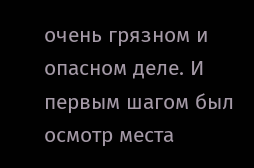очень грязном и опасном деле. И первым шагом был осмотр места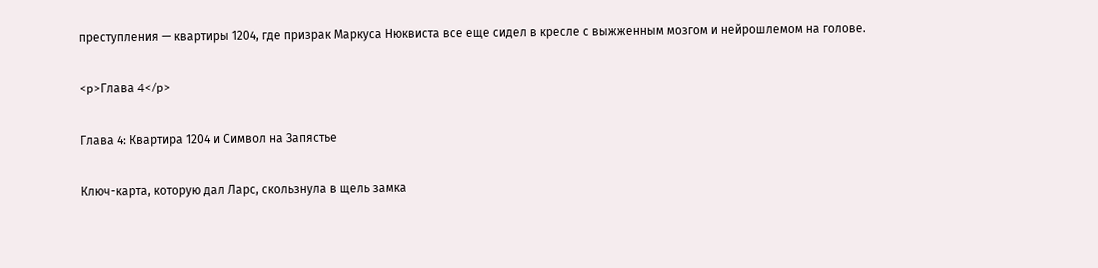преступления — квартиры 1204, где призрак Маркуса Нюквиста все еще сидел в кресле с выжженным мозгом и нейрошлемом на голове.

<p>Глава 4</p>

Глава 4: Квартира 1204 и Символ на Запястье

Ключ-карта, которую дал Ларс, скользнула в щель замка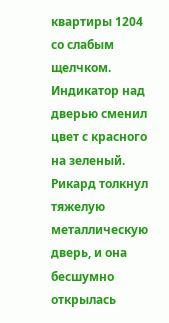квартиры 1204 со слабым щелчком. Индикатор над дверью сменил цвет с красного на зеленый. Рикард толкнул тяжелую металлическую дверь, и она бесшумно открылась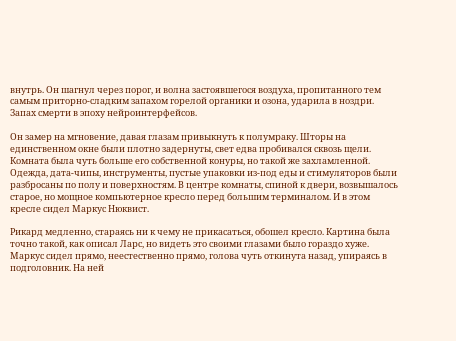внутрь. Он шагнул через порог, и волна застоявшегося воздуха, пропитанного тем самым приторно-сладким запахом горелой органики и озона, ударила в ноздри. Запах смерти в эпоху нейроинтерфейсов.

Он замер на мгновение, давая глазам привыкнуть к полумраку. Шторы на единственном окне были плотно задернуты, свет едва пробивался сквозь щели. Комната была чуть больше его собственной конуры, но такой же захламленной. Одежда, дата-чипы, инструменты, пустые упаковки из-под еды и стимуляторов были разбросаны по полу и поверхностям. В центре комнаты, спиной к двери, возвышалось старое, но мощное компьютерное кресло перед большим терминалом. И в этом кресле сидел Маркус Нюквист.

Рикард медленно, стараясь ни к чему не прикасаться, обошел кресло. Картина была точно такой, как описал Ларс, но видеть это своими глазами было гораздо хуже. Маркус сидел прямо, неестественно прямо, голова чуть откинута назад, упираясь в подголовник. На ней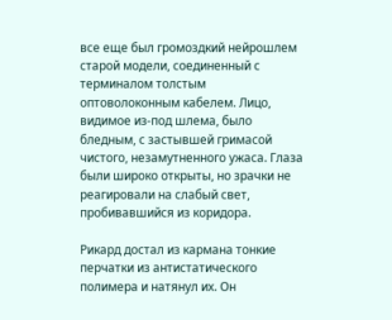все еще был громоздкий нейрошлем старой модели, соединенный с терминалом толстым оптоволоконным кабелем. Лицо, видимое из-под шлема, было бледным, с застывшей гримасой чистого, незамутненного ужаса. Глаза были широко открыты, но зрачки не реагировали на слабый свет, пробивавшийся из коридора.

Рикард достал из кармана тонкие перчатки из антистатического полимера и натянул их. Он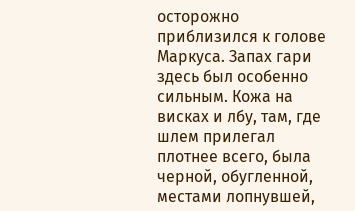осторожно приблизился к голове Маркуса. Запах гари здесь был особенно сильным. Кожа на висках и лбу, там, где шлем прилегал плотнее всего, была черной, обугленной, местами лопнувшей,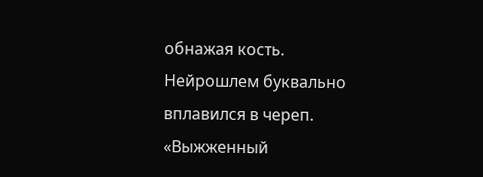обнажая кость. Нейрошлем буквально вплавился в череп. «Выжженный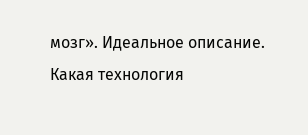мозг». Идеальное описание. Какая технология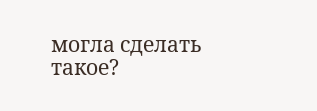могла сделать такое?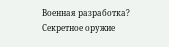Военная разработка? Секретное оружие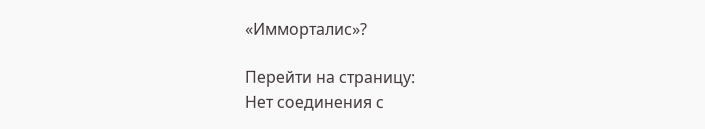«Имморталис»?

Перейти на страницу:
Нет соединения с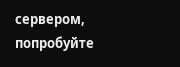сервером, попробуйте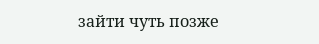зайти чуть позже